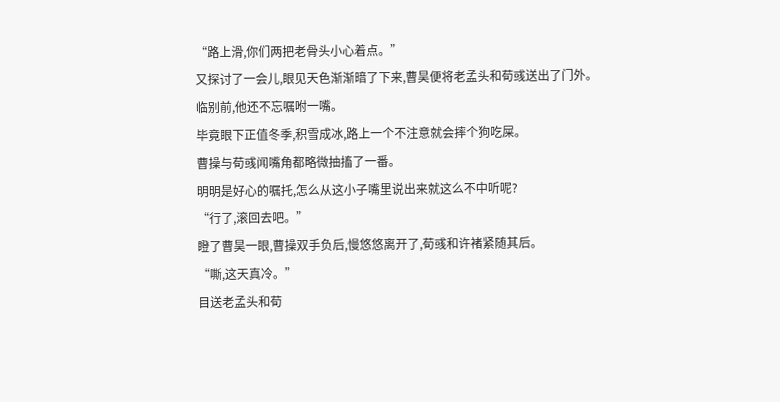“路上滑,你们两把老骨头小心着点。”
又探讨了一会儿,眼见天色渐渐暗了下来,曹昊便将老孟头和荀彧送出了门外。
临别前,他还不忘嘱咐一嘴。
毕竟眼下正值冬季,积雪成冰,路上一个不注意就会摔个狗吃屎。
曹操与荀彧闻嘴角都略微抽搐了一番。
明明是好心的嘱托,怎么从这小子嘴里说出来就这么不中听呢?
“行了,滚回去吧。”
瞪了曹昊一眼,曹操双手负后,慢悠悠离开了,荀彧和许褚紧随其后。
“嘶,这天真冷。”
目送老孟头和荀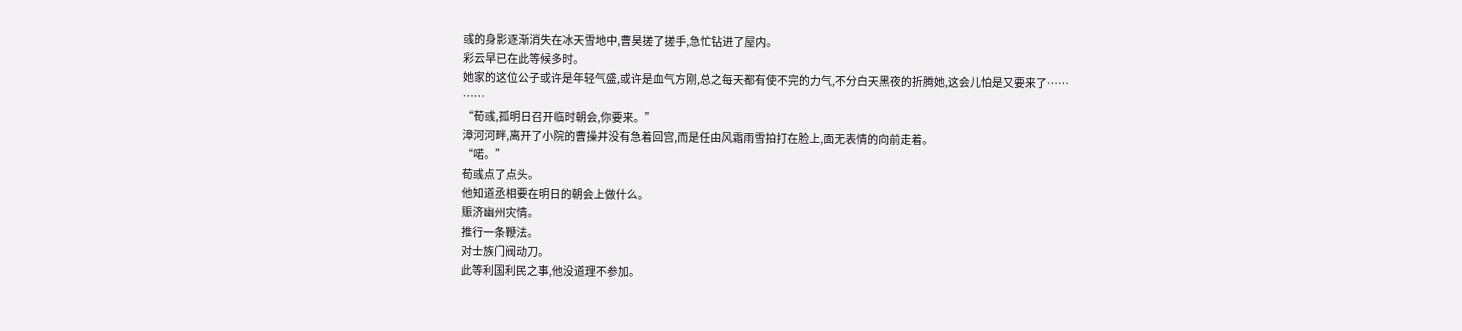彧的身影逐渐消失在冰天雪地中,曹昊搓了搓手,急忙钻进了屋内。
彩云早已在此等候多时。
她家的这位公子或许是年轻气盛,或许是血气方刚,总之每天都有使不完的力气,不分白天黑夜的折腾她,这会儿怕是又要来了……
……
“荀彧,孤明日召开临时朝会,你要来。”
漳河河畔,离开了小院的曹操并没有急着回宫,而是任由风霜雨雪拍打在脸上,面无表情的向前走着。
“喏。”
荀彧点了点头。
他知道丞相要在明日的朝会上做什么。
赈济幽州灾情。
推行一条鞭法。
对士族门阀动刀。
此等利国利民之事,他没道理不参加。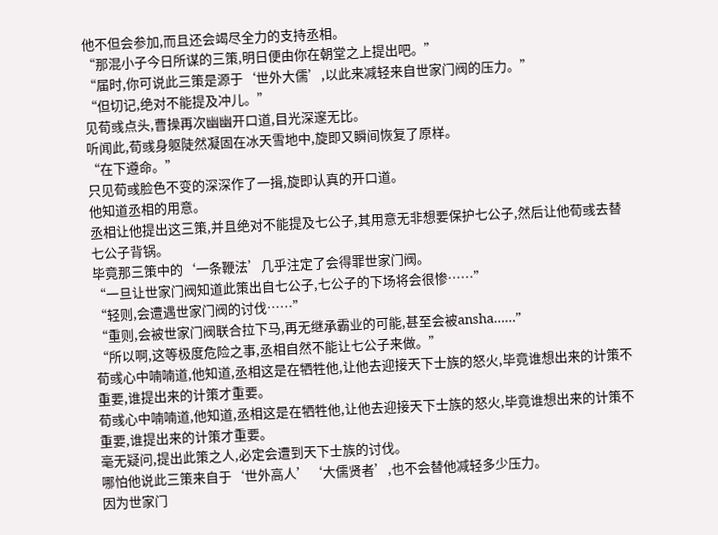他不但会参加,而且还会竭尽全力的支持丞相。
“那混小子今日所谋的三策,明日便由你在朝堂之上提出吧。”
“届时,你可说此三策是源于‘世外大儒’,以此来减轻来自世家门阀的压力。”
“但切记,绝对不能提及冲儿。”
见荀彧点头,曹操再次幽幽开口道,目光深邃无比。
听闻此,荀彧身躯陡然凝固在冰天雪地中,旋即又瞬间恢复了原样。
“在下遵命。”
只见荀彧脸色不变的深深作了一揖,旋即认真的开口道。
他知道丞相的用意。
丞相让他提出这三策,并且绝对不能提及七公子,其用意无非想要保护七公子,然后让他荀彧去替七公子背锅。
毕竟那三策中的‘一条鞭法’几乎注定了会得罪世家门阀。
“一旦让世家门阀知道此策出自七公子,七公子的下场将会很惨……”
“轻则,会遭遇世家门阀的讨伐……”
“重则,会被世家门阀联合拉下马,再无继承霸业的可能,甚至会被ansha……”
“所以啊,这等极度危险之事,丞相自然不能让七公子来做。”
荀彧心中喃喃道,他知道,丞相这是在牺牲他,让他去迎接天下士族的怒火,毕竟谁想出来的计策不重要,谁提出来的计策才重要。
荀彧心中喃喃道,他知道,丞相这是在牺牲他,让他去迎接天下士族的怒火,毕竟谁想出来的计策不重要,谁提出来的计策才重要。
毫无疑问,提出此策之人,必定会遭到天下士族的讨伐。
哪怕他说此三策来自于‘世外高人’‘大儒贤者’,也不会替他减轻多少压力。
因为世家门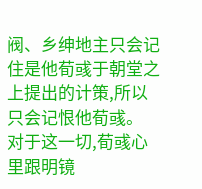阀、乡绅地主只会记住是他荀彧于朝堂之上提出的计策,所以只会记恨他荀彧。
对于这一切,荀彧心里跟明镜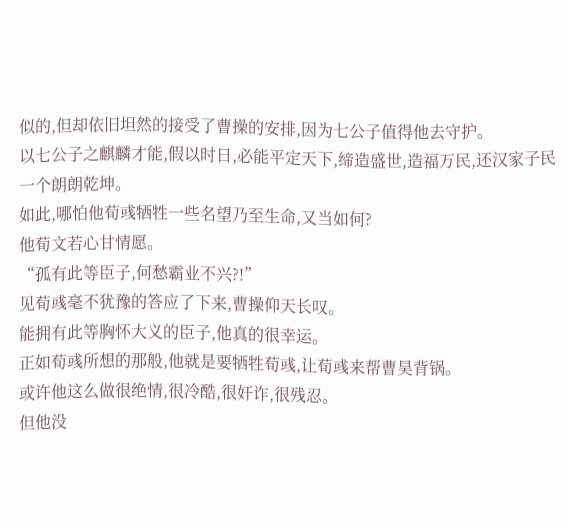似的,但却依旧坦然的接受了曹操的安排,因为七公子值得他去守护。
以七公子之麒麟才能,假以时日,必能平定天下,缔造盛世,造福万民,还汉家子民一个朗朗乾坤。
如此,哪怕他荀彧牺牲一些名望乃至生命,又当如何?
他荀文若心甘情愿。
“孤有此等臣子,何愁霸业不兴?!”
见荀彧毫不犹豫的答应了下来,曹操仰天长叹。
能拥有此等胸怀大义的臣子,他真的很幸运。
正如荀彧所想的那般,他就是要牺牲荀彧,让荀彧来帮曹昊背锅。
或许他这么做很绝情,很冷酷,很奸诈,很残忍。
但他没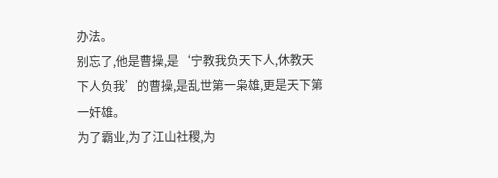办法。
别忘了,他是曹操,是‘宁教我负天下人,休教天下人负我’的曹操,是乱世第一枭雄,更是天下第一奸雄。
为了霸业,为了江山社稷,为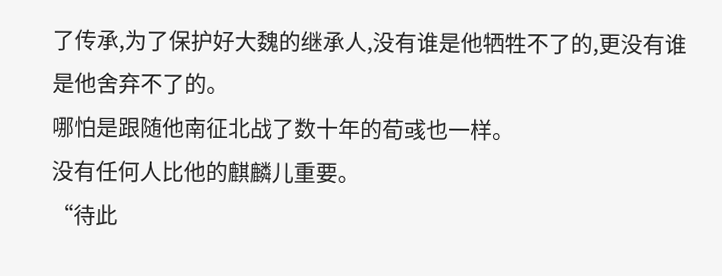了传承,为了保护好大魏的继承人,没有谁是他牺牲不了的,更没有谁是他舍弃不了的。
哪怕是跟随他南征北战了数十年的荀彧也一样。
没有任何人比他的麒麟儿重要。
“待此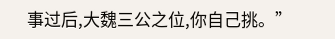事过后,大魏三公之位,你自己挑。”